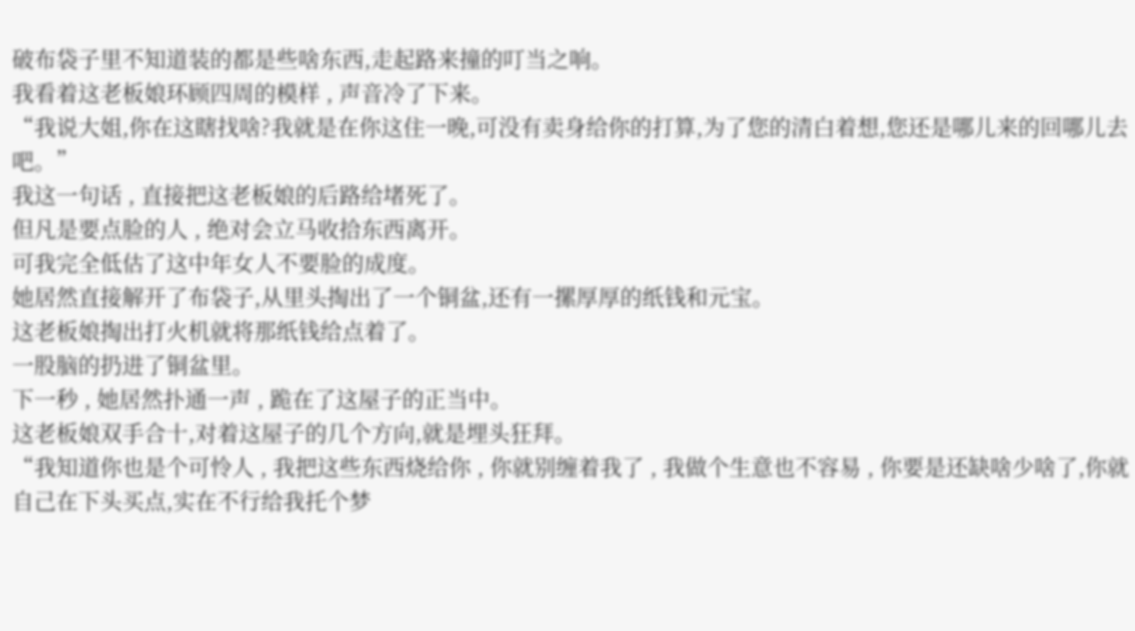破布袋子里不知道装的都是些啥东西,走起路来撞的叮当之响。
我看着这老板娘环顾四周的模样 , 声音冷了下来。
“我说大姐,你在这瞎找啥?我就是在你这住一晚,可没有卖身给你的打算,为了您的清白着想,您还是哪儿来的回哪儿去吧。”
我这一句话 , 直接把这老板娘的后路给堵死了。
但凡是要点脸的人 , 绝对会立马收拾东西离开。
可我完全低估了这中年女人不要脸的成度。
她居然直接解开了布袋子,从里头掏出了一个铜盆,还有一摞厚厚的纸钱和元宝。
这老板娘掏出打火机就将那纸钱给点着了。
一股脑的扔进了铜盆里。
下一秒 , 她居然扑通一声 , 跪在了这屋子的正当中。
这老板娘双手合十,对着这屋子的几个方向,就是埋头狂拜。
“我知道你也是个可怜人 , 我把这些东西烧给你 , 你就别缠着我了 , 我做个生意也不容易 , 你要是还缺啥少啥了,你就自己在下头买点,实在不行给我托个梦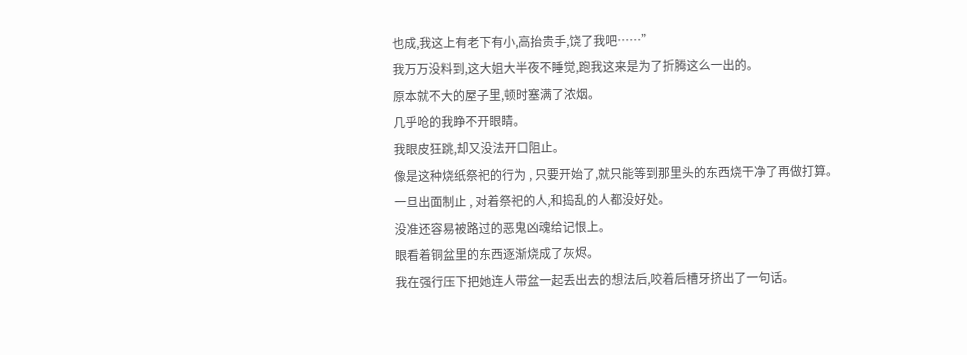也成,我这上有老下有小,高抬贵手,饶了我吧……”
我万万没料到,这大姐大半夜不睡觉,跑我这来是为了折腾这么一出的。
原本就不大的屋子里,顿时塞满了浓烟。
几乎呛的我睁不开眼睛。
我眼皮狂跳,却又没法开口阻止。
像是这种烧纸祭祀的行为 , 只要开始了,就只能等到那里头的东西烧干净了再做打算。
一旦出面制止 , 对着祭祀的人,和捣乱的人都没好处。
没准还容易被路过的恶鬼凶魂给记恨上。
眼看着铜盆里的东西逐渐烧成了灰烬。
我在强行压下把她连人带盆一起丢出去的想法后,咬着后槽牙挤出了一句话。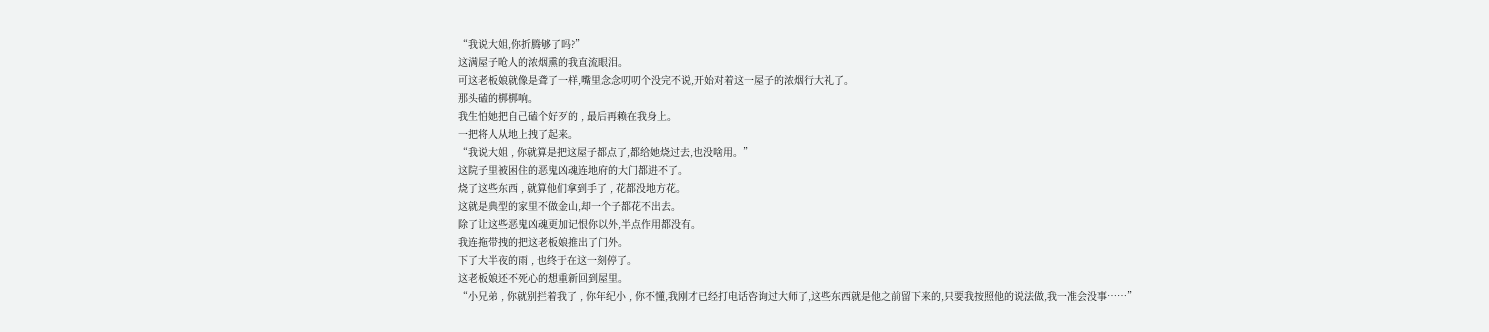“我说大姐,你折腾够了吗?”
这满屋子呛人的浓烟熏的我直流眼泪。
可这老板娘就像是聋了一样,嘴里念念叨叨个没完不说,开始对着这一屋子的浓烟行大礼了。
那头磕的梆梆响。
我生怕她把自己磕个好歹的 , 最后再赖在我身上。
一把将人从地上拽了起来。
“我说大姐 , 你就算是把这屋子都点了,都给她烧过去,也没啥用。”
这院子里被困住的恶鬼凶魂连地府的大门都进不了。
烧了这些东西 , 就算他们拿到手了 , 花都没地方花。
这就是典型的家里不做金山,却一个子都花不出去。
除了让这些恶鬼凶魂更加记恨你以外,半点作用都没有。
我连拖带拽的把这老板娘推出了门外。
下了大半夜的雨 , 也终于在这一刻停了。
这老板娘还不死心的想重新回到屋里。
“小兄弟 , 你就别拦着我了 , 你年纪小 , 你不懂,我刚才已经打电话咨询过大师了,这些东西就是他之前留下来的,只要我按照他的说法做,我一准会没事……”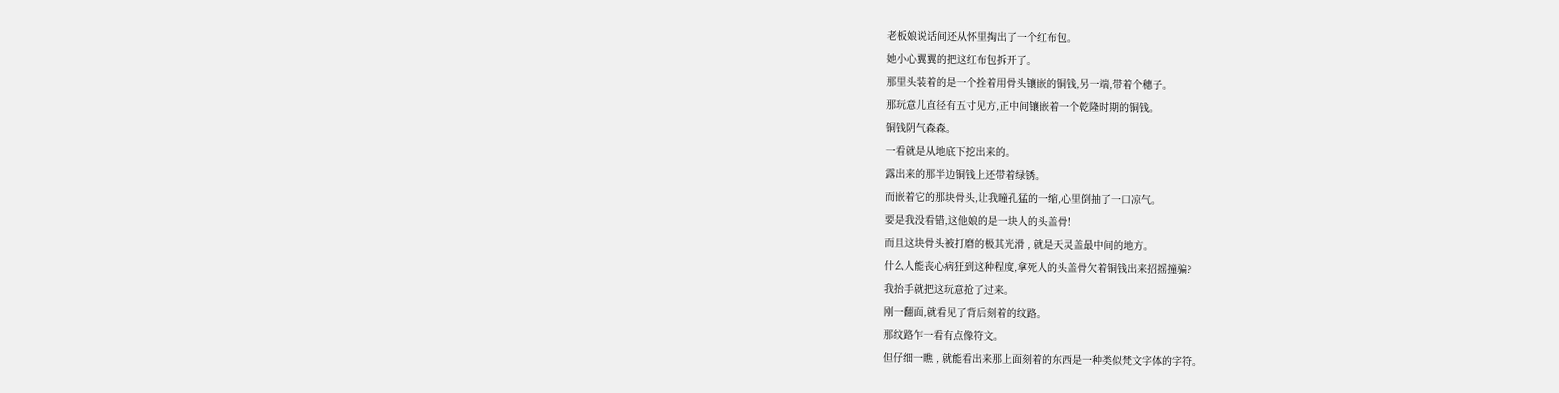老板娘说话间还从怀里掏出了一个红布包。
她小心翼翼的把这红布包拆开了。
那里头装着的是一个拴着用骨头镶嵌的铜钱,另一端,带着个穗子。
那玩意儿直径有五寸见方,正中间镶嵌着一个乾隆时期的铜钱。
铜钱阴气森森。
一看就是从地底下挖出来的。
露出来的那半边铜钱上还带着绿锈。
而嵌着它的那块骨头,让我瞳孔猛的一缩,心里倒抽了一口凉气。
要是我没看错,这他娘的是一块人的头盖骨!
而且这块骨头被打磨的极其光滑 , 就是天灵盖最中间的地方。
什么人能丧心病狂到这种程度,拿死人的头盖骨欠着铜钱出来招摇撞骗?
我抬手就把这玩意抢了过来。
刚一翻面,就看见了背后刻着的纹路。
那纹路乍一看有点像符文。
但仔细一瞧 , 就能看出来那上面刻着的东西是一种类似梵文字体的字符。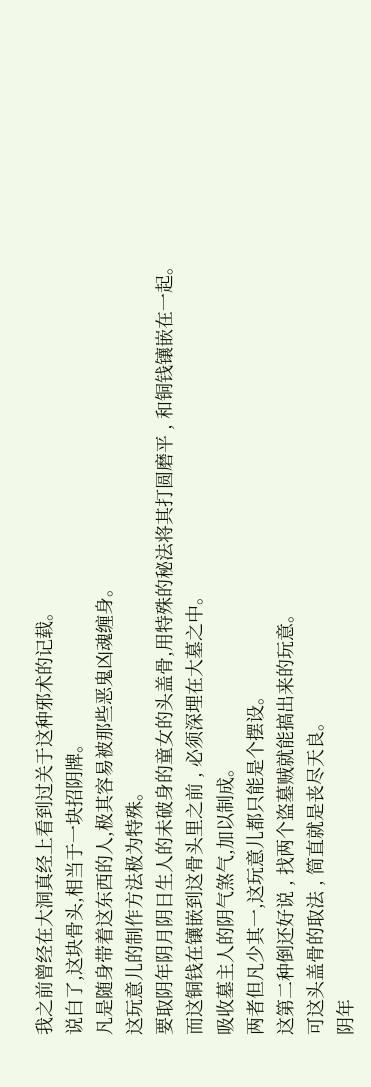我之前曾经在大洞真经上看到过关于这种邪术的记载。
说白了,这块骨头,相当于一块招阴牌。
凡是随身带着这东西的人,极其容易被那些恶鬼凶魂缠身。
这玩意儿的制作方法极为特殊。
要取阴年阴月阴日生人的未破身的童女的头盖骨,用特殊的秘法将其打圆磨平 , 和铜钱镶嵌在一起。
而这铜钱在镶嵌到这骨头里之前 , 必须深埋在大墓之中。
吸收墓主人的阴气煞气,加以制成。
两者但凡少其一,这玩意儿都只能是个摆设。
这第二种倒还好说 , 找两个盗墓贼就能搞出来的玩意。
可这头盖骨的取法 , 简直就是丧尽天良。
阴年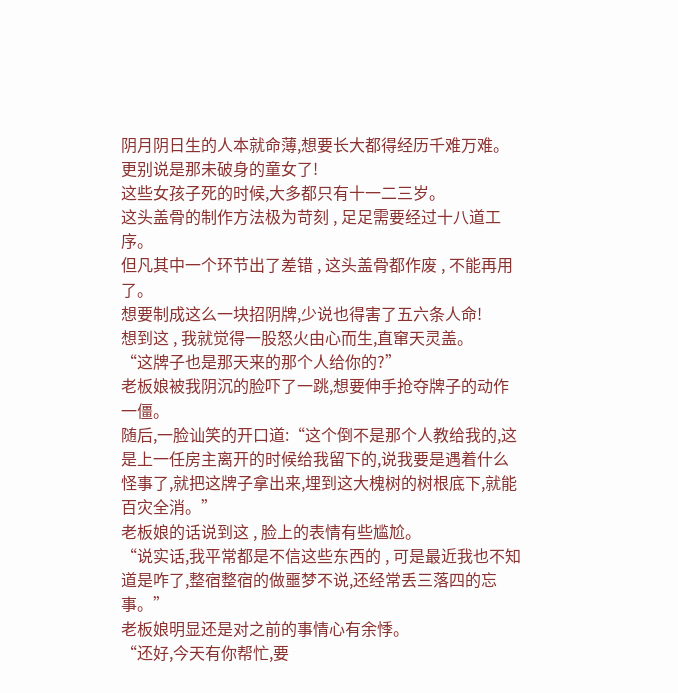阴月阴日生的人本就命薄,想要长大都得经历千难万难。
更别说是那未破身的童女了!
这些女孩子死的时候,大多都只有十一二三岁。
这头盖骨的制作方法极为苛刻 , 足足需要经过十八道工序。
但凡其中一个环节出了差错 , 这头盖骨都作废 , 不能再用了。
想要制成这么一块招阴牌,少说也得害了五六条人命!
想到这 , 我就觉得一股怒火由心而生,直窜天灵盖。
“这牌子也是那天来的那个人给你的?”
老板娘被我阴沉的脸吓了一跳,想要伸手抢夺牌子的动作一僵。
随后,一脸讪笑的开口道:“这个倒不是那个人教给我的,这是上一任房主离开的时候给我留下的,说我要是遇着什么怪事了,就把这牌子拿出来,埋到这大槐树的树根底下,就能百灾全消。”
老板娘的话说到这 , 脸上的表情有些尴尬。
“说实话,我平常都是不信这些东西的 , 可是最近我也不知道是咋了,整宿整宿的做噩梦不说,还经常丢三落四的忘事。”
老板娘明显还是对之前的事情心有余悸。
“还好,今天有你帮忙,要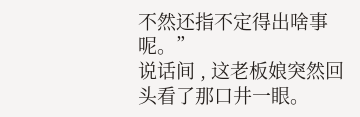不然还指不定得出啥事呢。”
说话间 , 这老板娘突然回头看了那口井一眼。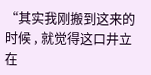“其实我刚搬到这来的时候 , 就觉得这口井立在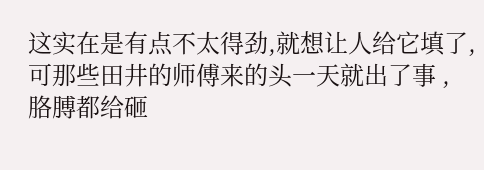这实在是有点不太得劲,就想让人给它填了,可那些田井的师傅来的头一天就出了事 , 胳膊都给砸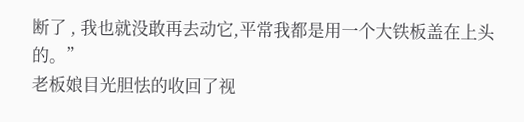断了 , 我也就没敢再去动它,平常我都是用一个大铁板盖在上头的。”
老板娘目光胆怯的收回了视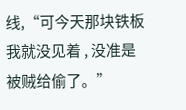线,“可今天那块铁板我就没见着 , 没准是被贼给偷了。”